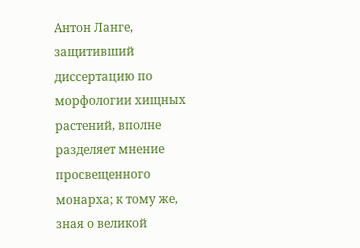Антон Ланге, защитивший диссертацию по морфологии хищных растений, вполне разделяет мнение просвещенного монарха; к тому же, зная о великой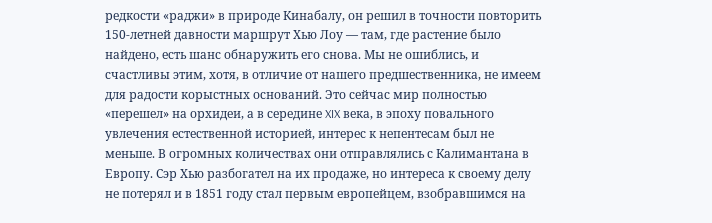редкости «раджи» в природе Кинабалу, он решил в точности повторить 150-летней давности маршрут Хью Лоу — там, где растение было найдено, есть шанс обнаружить его снова. Мы не ошиблись, и счастливы этим, хотя, в отличие от нашего предшественника, не имеем для радости корыстных оснований. Это сейчас мир полностью «перешел» на орхидеи, а в середине XIX века, в эпоху повального увлечения естественной историей, интерес к непентесам был не меньше. В огромных количествах они отправлялись с Калимантана в Европу. Сэр Хью разбогател на их продаже, но интереса к своему делу не потерял и в 1851 году стал первым европейцем, взобравшимся на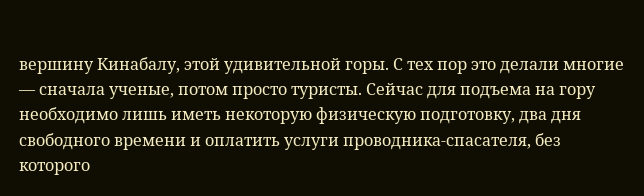вершину Кинабалу, этой удивительной горы. С тех пор это делали многие — сначала ученые, потом просто туристы. Сейчас для подъема на гору необходимо лишь иметь некоторую физическую подготовку, два дня свободного времени и оплатить услуги проводника-спасателя, без которого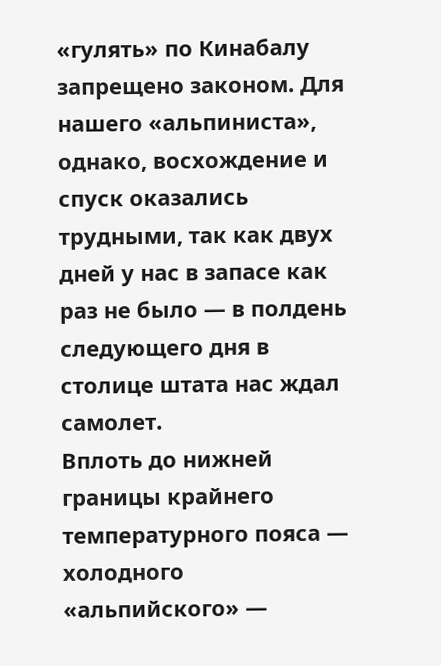«гулять» по Кинабалу запрещено законом. Для нашего «альпиниста», однако, восхождение и спуск оказались трудными, так как двух дней у нас в запасе как раз не было — в полдень следующего дня в столице штата нас ждал самолет.
Вплоть до нижней границы крайнего температурного пояса — холодного «альпийского» —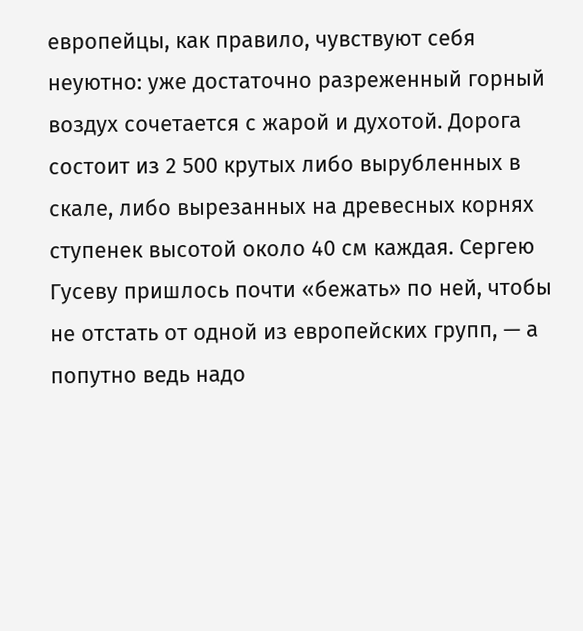европейцы, как правило, чувствуют себя неуютно: уже достаточно разреженный горный воздух сочетается с жарой и духотой. Дорога состоит из 2 500 крутых либо вырубленных в скале, либо вырезанных на древесных корнях ступенек высотой около 40 см каждая. Сергею Гусеву пришлось почти «бежать» по ней, чтобы не отстать от одной из европейских групп, — а попутно ведь надо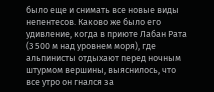было еще и снимать все новые виды непентесов. Каково же было его удивление, когда в приюте Лабан Рата (3 500 м над уровнем моря), где альпинисты отдыхают перед ночным штурмом вершины, выяснилось, что все утро он гнался за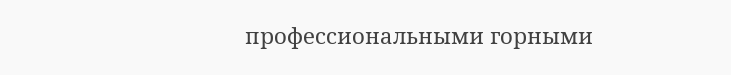профессиональными горными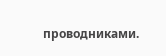проводниками.